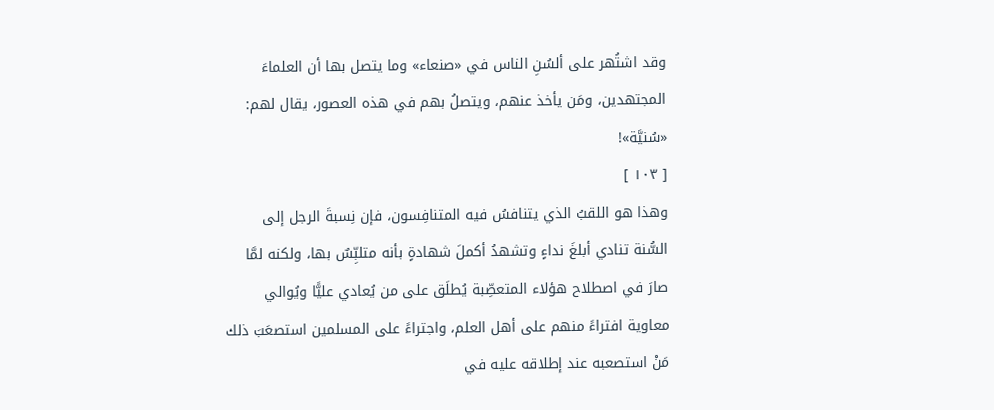وقد اشتُهر على ألسُنِ الناس في «صنعاء» وما يتصل بها أن العلماءَ المجتهدين، ومَن يأخذ عنهم، ويتصلُ بهم في هذه العصور، يقال لهم: «سُنيَّة»!
[ ١٠٣ ]
وهذا هو اللقبُ الذي يتنافسُ فيه المتنافِسون، فإن نِسبةَ الرجل إلى السُّنة تنادي أبلغَ نداءٍ وتشهدُ أكملَ شهادةٍ بأنه متلبِّسٌ بها، ولكنه لمَّا صارَ في اصطلاح هؤلاء المتعصِّبة يُطلَق على من يُعادي عليًّا ويُوالي معاوية افتراءً منهم على أهل العلم، واجتراءً على المسلمين استصعَبَ ذلك مَنْ استصعبه عند إطلاقه عليه في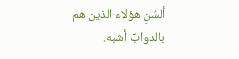ألسُنِ هؤلاء الذين هم بالدوابِّ أشبه.